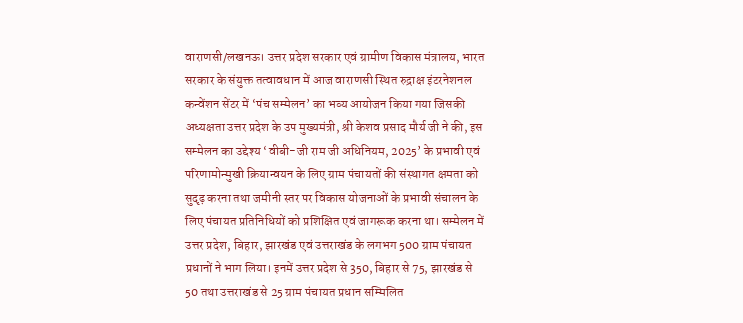वाराणसी/लखनऊ। उत्तर प्रदेश सरकार एवं ग्रामीण विकास मंत्रालय, भारत सरकार के संयुक्त तत्वावधान में आज वाराणसी स्थित रुद्राक्ष इंटरनेशनल कन्वेंशन सेंटर में ‘पंच सम्मेलन’ का भव्य आयोजन किया गया जिसकी अध्यक्षता उत्तर प्रदेश के उप मुख्यमंत्री, श्री केशव प्रसाद मौर्य जी ने की, इस सम्मेलन का उद्देश्य ‘वीबी-जी राम जी अधिनियम, 2025’ के प्रभावी एवं परिणामोन्मुखी क्रियान्वयन के लिए ग्राम पंचायतों की संस्थागत क्षमता को सुदृढ़ करना तथा जमीनी स्तर पर विकास योजनाओं के प्रभावी संचालन के लिए पंचायत प्रतिनिधियों को प्रशिक्षित एवं जागरूक करना था। सम्मेलन में उत्तर प्रदेश, बिहार, झारखंड एवं उत्तराखंड के लगभग 500 ग्राम पंचायत प्रधानों ने भाग लिया। इनमें उत्तर प्रदेश से 350, बिहार से 75, झारखंड से 50 तथा उत्तराखंड से 25 ग्राम पंचायत प्रधान सम्मिलित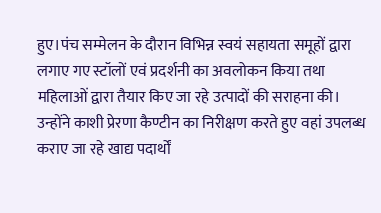हुए।पंच सम्मेलन के दौरान विभिन्न स्वयं सहायता समूहों द्वारा लगाए गए स्टॉलों एवं प्रदर्शनी का अवलोकन किया तथा महिलाओं द्वारा तैयार किए जा रहे उत्पादों की सराहना की। उन्होंने काशी प्रेरणा कैण्टीन का निरीक्षण करते हुए वहां उपलब्ध कराए जा रहे खाद्य पदार्थों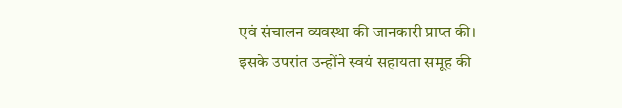एवं संचालन व्यवस्था की जानकारी प्राप्त की। इसके उपरांत उन्होंने स्वयं सहायता समूह की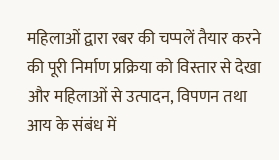महिलाओं द्वारा रबर की चप्पलें तैयार करने की पूरी निर्माण प्रक्रिया को विस्तार से देखा और महिलाओं से उत्पादन, विपणन तथा आय के संबंध में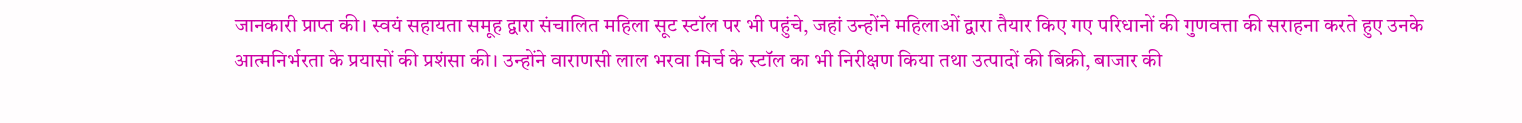जानकारी प्राप्त की। स्वयं सहायता समूह द्वारा संचालित महिला सूट स्टॉल पर भी पहुंचे, जहां उन्होंने महिलाओं द्वारा तैयार किए गए परिधानों की गुणवत्ता की सराहना करते हुए उनके आत्मनिर्भरता के प्रयासों की प्रशंसा की। उन्होंने वाराणसी लाल भरवा मिर्च के स्टॉल का भी निरीक्षण किया तथा उत्पादों की बिक्री, बाजार की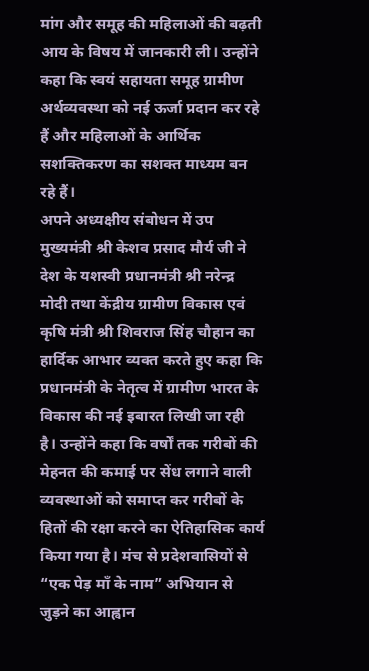मांग और समूह की महिलाओं की बढ़ती आय के विषय में जानकारी ली। उन्होंने कहा कि स्वयं सहायता समूह ग्रामीण अर्थव्यवस्था को नई ऊर्जा प्रदान कर रहे हैं और महिलाओं के आर्थिक सशक्तिकरण का सशक्त माध्यम बन रहे हैं।
अपने अध्यक्षीय संबोधन में उप मुख्यमंत्री श्री केशव प्रसाद मौर्य जी ने देश के यशस्वी प्रधानमंत्री श्री नरेन्द्र मोदी तथा केंद्रीय ग्रामीण विकास एवं कृषि मंत्री श्री शिवराज सिंह चौहान का हार्दिक आभार व्यक्त करते हुए कहा कि प्रधानमंत्री के नेतृत्व में ग्रामीण भारत के विकास की नई इबारत लिखी जा रही है। उन्होंने कहा कि वर्षों तक गरीबों की मेहनत की कमाई पर सेंध लगाने वाली व्यवस्थाओं को समाप्त कर गरीबों के हितों की रक्षा करने का ऐतिहासिक कार्य किया गया है। मंच से प्रदेशवासियों से “एक पेड़ माँ के नाम” अभियान से जुड़ने का आह्वान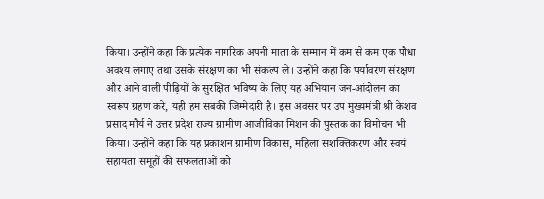किया। उन्होंने कहा कि प्रत्येक नागरिक अपनी माता के सम्मान में कम से कम एक पौधा अवश्य लगाए तथा उसके संरक्षण का भी संकल्प ले। उन्होंने कहा कि पर्यावरण संरक्षण और आने वाली पीढ़ियों के सुरक्षित भविष्य के लिए यह अभियान जन-आंदोलन का स्वरूप ग्रहण करे, यही हम सबकी जिम्मेदारी है। इस अवसर पर उप मुख्यमंत्री श्री केशव प्रसाद मौर्य ने उत्तर प्रदेश राज्य ग्रामीण आजीविका मिशन की पुस्तक का विमोचन भी किया। उन्होंने कहा कि यह प्रकाशन ग्रामीण विकास, महिला सशक्तिकरण और स्वयं सहायता समूहों की सफलताओं को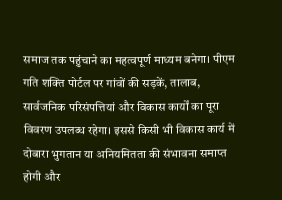समाज तक पहुंचाने का महत्वपूर्ण माध्यम बनेगा। पीएम गति शक्ति पोर्टल पर गांवों की सड़कें, तालाब, सार्वजनिक परिसंपत्तियां और विकास कार्यों का पूरा विवरण उपलब्ध रहेगा। इससे किसी भी विकास कार्य में दोबारा भुगतान या अनियमितता की संभावना समाप्त होगी और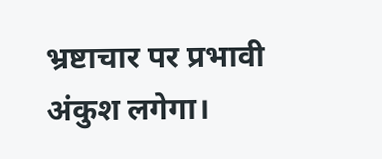भ्रष्टाचार पर प्रभावी अंकुश लगेगा।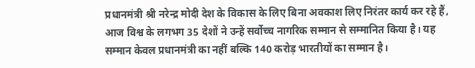प्रधानमंत्री श्री नरेन्द्र मोदी देश के विकास के लिए बिना अवकाश लिए निरंतर कार्य कर रहे हैं, आज विश्व के लगभग 35 देशों ने उन्हें सर्वोच्च नागरिक सम्मान से सम्मानित किया है। यह सम्मान केवल प्रधानमंत्री का नहीं बल्कि 140 करोड़ भारतीयों का सम्मान है।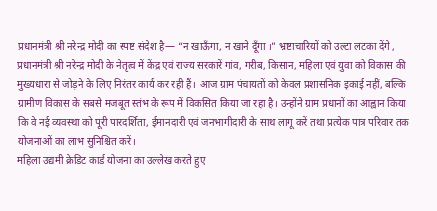प्रधानमंत्री श्री नरेन्द्र मोदी का स्पष्ट संदेश है— “न खाऊँगा, न खाने दूँगा ।” भ्रष्टाचारियों को उल्टा लटका देंगे , प्रधानमंत्री श्री नरेन्द्र मोदी के नेतृत्व में केंद्र एवं राज्य सरकारें गांव, गरीब, किसान, महिला एवं युवा को विकास की मुख्यधारा से जोड़ने के लिए निरंतर कार्य कर रही हैं। आज ग्राम पंचायतों को केवल प्रशासनिक इकाई नहीं, बल्कि ग्रामीण विकास के सबसे मजबूत स्तंभ के रूप में विकसित किया जा रहा है। उन्होंने ग्राम प्रधानों का आह्वान किया कि वे नई व्यवस्था को पूरी पारदर्शिता, ईमानदारी एवं जनभागीदारी के साथ लागू करें तथा प्रत्येक पात्र परिवार तक योजनाओं का लाभ सुनिश्चित करें।
महिला उद्यमी क्रेडिट कार्ड योजना का उल्लेख करते हुए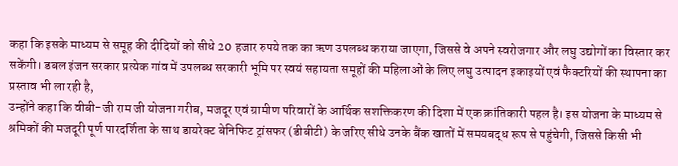कहा कि इसके माध्यम से समूह की दीदियों को सीधे 20 हजार रुपये तक का ऋण उपलब्ध कराया जाएगा, जिससे वे अपने स्वरोजगार और लघु उद्योगों का विस्तार कर सकेंगी। डबल इंजन सरकार प्रत्येक गांव में उपलब्ध सरकारी भूमि पर स्वयं सहायता समूहों की महिलाओं के लिए लघु उत्पादन इकाइयों एवं फैक्टरियों की स्थापना का प्रस्ताव भी ला रही है,
उन्होंने कहा कि वीबी-जी राम जी योजना गरीब, मजदूर एवं ग्रामीण परिवारों के आर्थिक सशक्तिकरण की दिशा में एक क्रांतिकारी पहल है। इस योजना के माध्यम से श्रमिकों की मजदूरी पूर्ण पारदर्शिता के साथ डायरेक्ट बेनिफिट ट्रांसफर (डीबीटी) के जरिए सीधे उनके बैंक खातों में समयबद्ध रूप से पहुंचेगी, जिससे किसी भी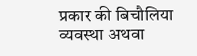प्रकार की बिचौलिया व्यवस्था अथवा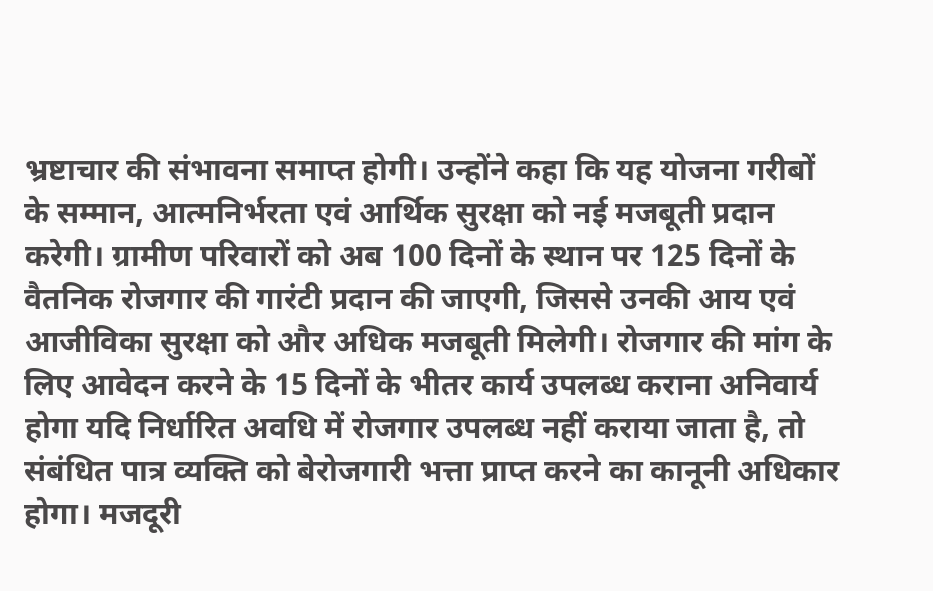भ्रष्टाचार की संभावना समाप्त होगी। उन्होंने कहा कि यह योजना गरीबों के सम्मान, आत्मनिर्भरता एवं आर्थिक सुरक्षा को नई मजबूती प्रदान करेगी। ग्रामीण परिवारों को अब 100 दिनों के स्थान पर 125 दिनों के वैतनिक रोजगार की गारंटी प्रदान की जाएगी, जिससे उनकी आय एवं आजीविका सुरक्षा को और अधिक मजबूती मिलेगी। रोजगार की मांग के लिए आवेदन करने के 15 दिनों के भीतर कार्य उपलब्ध कराना अनिवार्य होगा यदि निर्धारित अवधि में रोजगार उपलब्ध नहीं कराया जाता है, तो संबंधित पात्र व्यक्ति को बेरोजगारी भत्ता प्राप्त करने का कानूनी अधिकार होगा। मजदूरी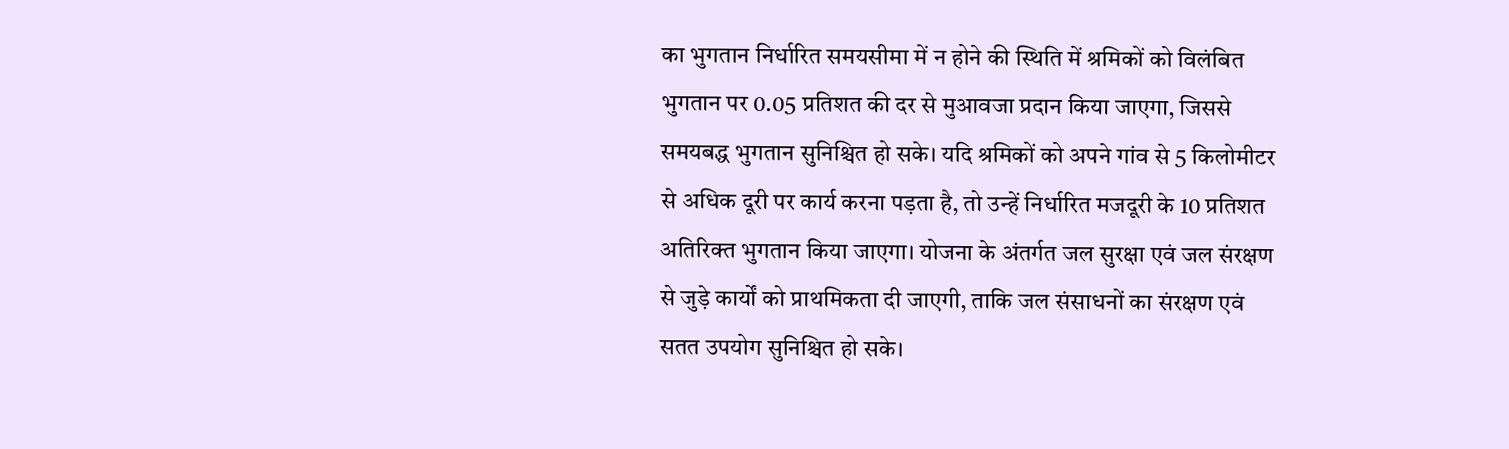का भुगतान निर्धारित समयसीमा में न होने की स्थिति में श्रमिकों को विलंबित भुगतान पर 0.05 प्रतिशत की दर से मुआवजा प्रदान किया जाएगा, जिससे समयबद्ध भुगतान सुनिश्चित हो सके। यदि श्रमिकों को अपने गांव से 5 किलोमीटर से अधिक दूरी पर कार्य करना पड़ता है, तो उन्हें निर्धारित मजदूरी के 10 प्रतिशत अतिरिक्त भुगतान किया जाएगा। योजना के अंतर्गत जल सुरक्षा एवं जल संरक्षण से जुड़े कार्यों को प्राथमिकता दी जाएगी, ताकि जल संसाधनों का संरक्षण एवं सतत उपयोग सुनिश्चित हो सके।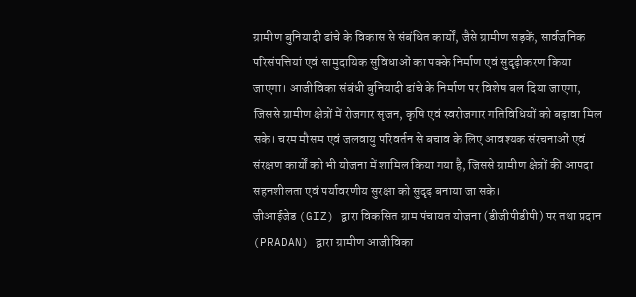ग्रामीण बुनियादी ढांचे के विकास से संबंधित कार्यों, जैसे ग्रामीण सड़कें, सार्वजनिक परिसंपत्तियां एवं सामुदायिक सुविधाओं का पक्के निर्माण एवं सुदृढ़ीकरण किया जाएगा। आजीविका संबंधी बुनियादी ढांचे के निर्माण पर विशेष बल दिया जाएगा, जिससे ग्रामीण क्षेत्रों में रोजगार सृजन, कृषि एवं स्वरोजगार गतिविधियों को बढ़ावा मिल सके। चरम मौसम एवं जलवायु परिवर्तन से बचाव के लिए आवश्यक संरचनाओं एवं संरक्षण कार्यों को भी योजना में शामिल किया गया है, जिससे ग्रामीण क्षेत्रों की आपदा सहनशीलता एवं पर्यावरणीय सुरक्षा को सुदृढ़ बनाया जा सके।
जीआईजेड (GIZ) द्वारा विकसित ग्राम पंचायत योजना (डीजीपीडीपी) पर तथा प्रदान (PRADAN) द्वारा ग्रामीण आजीविका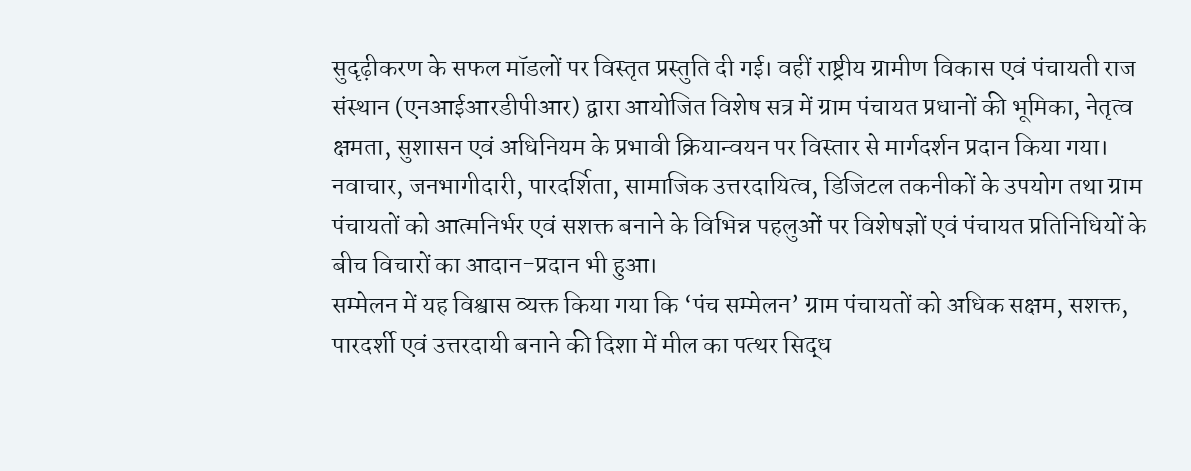सुदृढ़ीकरण के सफल मॉडलों पर विस्तृत प्रस्तुति दी गई। वहीं राष्ट्रीय ग्रामीण विकास एवं पंचायती राज संस्थान (एनआईआरडीपीआर) द्वारा आयोजित विशेष सत्र में ग्राम पंचायत प्रधानों की भूमिका, नेतृत्व क्षमता, सुशासन एवं अधिनियम के प्रभावी क्रियान्वयन पर विस्तार से मार्गदर्शन प्रदान किया गया। नवाचार, जनभागीदारी, पारदर्शिता, सामाजिक उत्तरदायित्व, डिजिटल तकनीकों के उपयोग तथा ग्राम पंचायतों को आत्मनिर्भर एवं सशक्त बनाने के विभिन्न पहलुओं पर विशेषज्ञों एवं पंचायत प्रतिनिधियों के बीच विचारों का आदान-प्रदान भी हुआ।
सम्मेलन में यह विश्वास व्यक्त किया गया कि ‘पंच सम्मेलन’ ग्राम पंचायतों को अधिक सक्षम, सशक्त, पारदर्शी एवं उत्तरदायी बनाने की दिशा में मील का पत्थर सिद्ध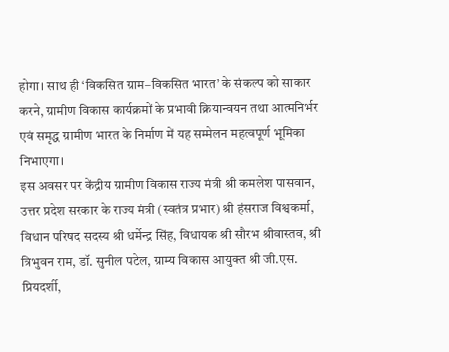होगा। साथ ही ‘विकसित ग्राम–विकसित भारत’ के संकल्प को साकार करने, ग्रामीण विकास कार्यक्रमों के प्रभावी क्रियान्वयन तथा आत्मनिर्भर एवं समृद्ध ग्रामीण भारत के निर्माण में यह सम्मेलन महत्वपूर्ण भूमिका निभाएगा।
इस अवसर पर केंद्रीय ग्रामीण विकास राज्य मंत्री श्री कमलेश पासवान, उत्तर प्रदेश सरकार के राज्य मंत्री (स्वतंत्र प्रभार) श्री हंसराज विश्वकर्मा, विधान परिषद सदस्य श्री धर्मेन्द्र सिंह, विधायक श्री सौरभ श्रीवास्तव, श्री त्रिभुवन राम, डॉ. सुनील पटेल, ग्राम्य विकास आयुक्त श्री जी.एस. प्रियदर्शी,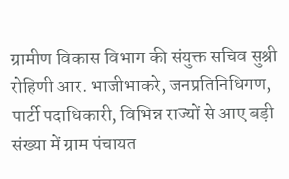ग्रामीण विकास विभाग की संयुक्त सचिव सुश्री रोहिणी आर. भाजीभाकरे, जनप्रतिनिधिगण, पार्टी पदाधिकारी, विभिन्न राज्यों से आए बड़ी संख्या में ग्राम पंचायत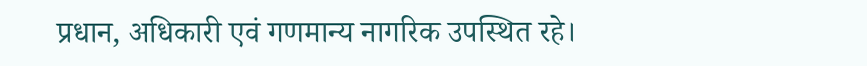प्रधान, अधिकारी एवं गणमान्य नागरिक उपस्थित रहे।